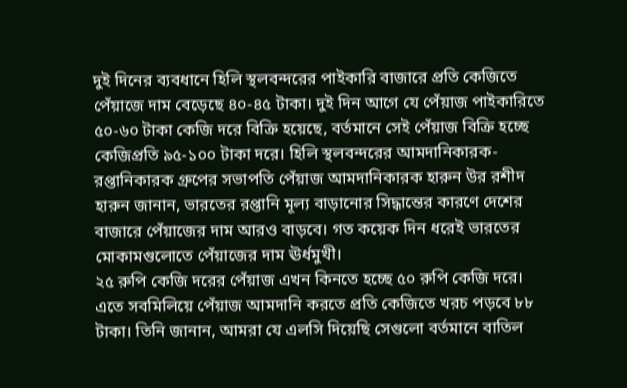দুই দিনের ব্যবধানে হিলি স্থলবন্দরের পাইকারি বাজারে প্রতি কেজিতে পেঁয়াজে দাম বেড়েছে ৪০-৪৫ টাকা। দুই দিন আগে যে পেঁয়াজ পাইকারিতে ৫০-৬০ টাকা কেজি দরে বিক্রি হয়েছে, বর্তমানে সেই পেঁয়াজ বিক্রি হচ্ছে কেজিপ্রতি ৯৫-১০০ টাকা দরে। হিলি স্থলবন্দরের আমদানিকারক-রপ্তানিকারক গ্রুপের সভাপতি পেঁয়াজ আমদানিকারক হারুন উর রশীদ হারুন জানান, ভারতের রপ্তানি মূল্য বাড়ানোর সিদ্ধান্তের কারণে দেশের বাজারে পেঁয়াজের দাম আরও বাড়বে। গত কয়েক দিন ধরেই ভারতের মোকামগুলোতে পেঁয়াজের দাম ঊর্ধমুখী।
২৫ রুপি কেজি দরের পেঁয়াজ এখন কিনতে হচ্ছে ৫০ রুপি কেজি দরে। এতে সবমিলিয়ে পেঁয়াজ আমদানি করতে প্রতি কেজিতে খরচ পড়বে ৮৮ টাকা। তিনি জানান, আমরা যে এলসি দিয়েছি সেগুলো বর্তমানে বাতিল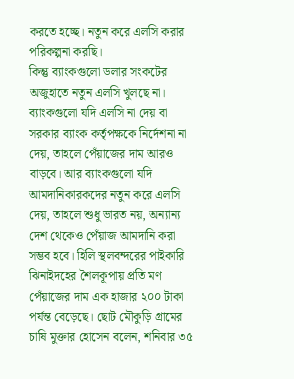করতে হচ্ছে। নতুন করে এলসি করার পরিকল্পনা করছি।
কিন্তু ব্যাংকগুলো ডলার সংকটের অজুহাতে নতুন এলসি খুলছে না। ব্যাংকগুলো যদি এলসি না দেয় বা সরকার ব্যাংক কর্তৃপক্ষকে নির্দেশনা না দেয়, তাহলে পেঁয়াজের দাম আরও বাড়বে। আর ব্যাংকগুলো যদি আমদানিকারকদের নতুন করে এলসি দেয়, তাহলে শুধু ভারত নয়, অন্যান্য দেশ থেকেও পেঁয়াজ আমদানি করা সম্ভব হবে। হিলি স্থলবন্দরের পাইকারি
ঝিনাইদহের শৈলকূপায় প্রতি মণ পেঁয়াজের দাম এক হাজার ২০০ টাকা পর্যন্ত বেড়েছে। ছোট মৌকুড়ি গ্রামের চাষি মুক্তার হোসেন বলেন, শনিবার ৩৫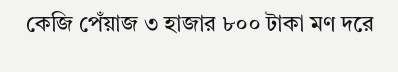কেজি পেঁয়াজ ৩ হাজার ৮০০ টাকা মণ দরে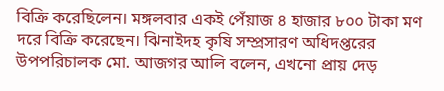বিক্রি করেছিলেন। মঙ্গলবার একই পেঁয়াজ ৪ হাজার ৮০০ টাকা মণ দরে বিক্রি করেছেন। ঝিনাইদহ কৃষি সম্প্রসারণ অধিদপ্তরের উপপরিচালক মো. আজগর আলি বলেন, এখনো প্রায় দেড়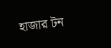হাজার টন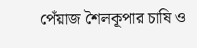পেঁয়াজ শৈলকূপার চাষি ও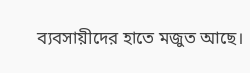ব্যবসায়ীদের হাতে মজুত আছে।